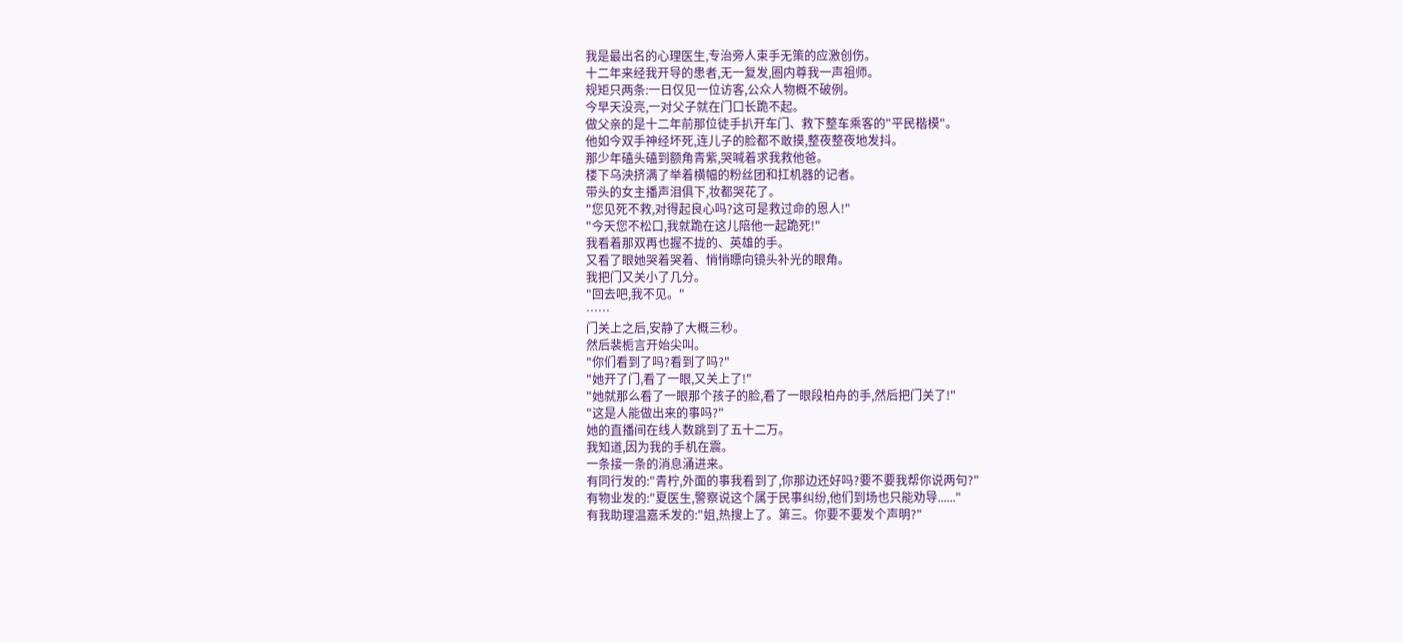我是最出名的心理医生,专治旁人束手无策的应激创伤。
十二年来经我开导的患者,无一复发,圈内尊我一声祖师。
规矩只两条:一日仅见一位访客,公众人物概不破例。
今早天没亮,一对父子就在门口长跪不起。
做父亲的是十二年前那位徒手扒开车门、救下整车乘客的"平民楷模"。
他如今双手神经坏死,连儿子的脸都不敢摸,整夜整夜地发抖。
那少年磕头磕到额角青紫,哭喊着求我救他爸。
楼下乌泱挤满了举着横幅的粉丝团和扛机器的记者。
带头的女主播声泪俱下,妆都哭花了。
"您见死不救,对得起良心吗?这可是救过命的恩人!"
"今天您不松口,我就跪在这儿陪他一起跪死!"
我看着那双再也握不拢的、英雄的手。
又看了眼她哭着哭着、悄悄瞟向镜头补光的眼角。
我把门又关小了几分。
"回去吧,我不见。"
……
门关上之后,安静了大概三秒。
然后裴栀言开始尖叫。
"你们看到了吗?看到了吗?"
"她开了门,看了一眼,又关上了!"
"她就那么看了一眼那个孩子的脸,看了一眼段柏舟的手,然后把门关了!"
"这是人能做出来的事吗?"
她的直播间在线人数跳到了五十二万。
我知道,因为我的手机在震。
一条接一条的消息涌进来。
有同行发的:"青柠,外面的事我看到了,你那边还好吗?要不要我帮你说两句?"
有物业发的:"夏医生,警察说这个属于民事纠纷,他们到场也只能劝导......"
有我助理温嘉禾发的:"姐,热搜上了。第三。你要不要发个声明?"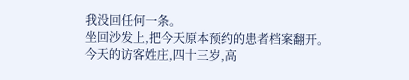我没回任何一条。
坐回沙发上,把今天原本预约的患者档案翻开。
今天的访客姓庄,四十三岁,高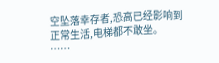空坠落幸存者,恐高已经影响到正常生活,电梯都不敢坐。
……